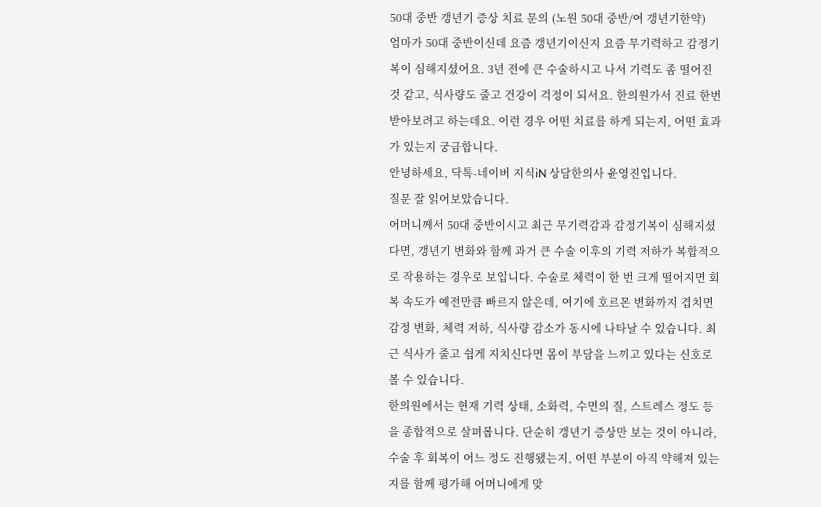50대 중반 갱년기 증상 치료 문의 (노원 50대 중반/여 갱년기한약)
엄마가 50대 중반이신데 요즘 갱년기이신지 요즘 무기력하고 감정기복이 심해지셨어요. 3년 전에 큰 수술하시고 나서 기력도 좀 떨어진 것 같고, 식사량도 줄고 건강이 걱정이 되서요. 한의원가서 진료 한번 받아보려고 하는데요. 이런 경우 어떤 치료를 하게 되는지, 어떤 효과가 있는지 궁금합니다.
안녕하세요, 닥톡-네이버 지식iN 상담한의사 윤영진입니다.
질문 잘 읽어보았습니다.
어머니께서 50대 중반이시고 최근 무기력감과 감정기복이 심해지셨다면, 갱년기 변화와 함께 과거 큰 수술 이후의 기력 저하가 복합적으로 작용하는 경우로 보입니다. 수술로 체력이 한 번 크게 떨어지면 회복 속도가 예전만큼 빠르지 않은데, 여기에 호르몬 변화까지 겹치면 감정 변화, 체력 저하, 식사량 감소가 동시에 나타날 수 있습니다. 최근 식사가 줄고 쉽게 지치신다면 몸이 부담을 느끼고 있다는 신호로 볼 수 있습니다.
한의원에서는 현재 기력 상태, 소화력, 수면의 질, 스트레스 정도 등을 종합적으로 살펴봅니다. 단순히 갱년기 증상만 보는 것이 아니라, 수술 후 회복이 어느 정도 진행됐는지, 어떤 부분이 아직 약해져 있는지를 함께 평가해 어머니에게 맞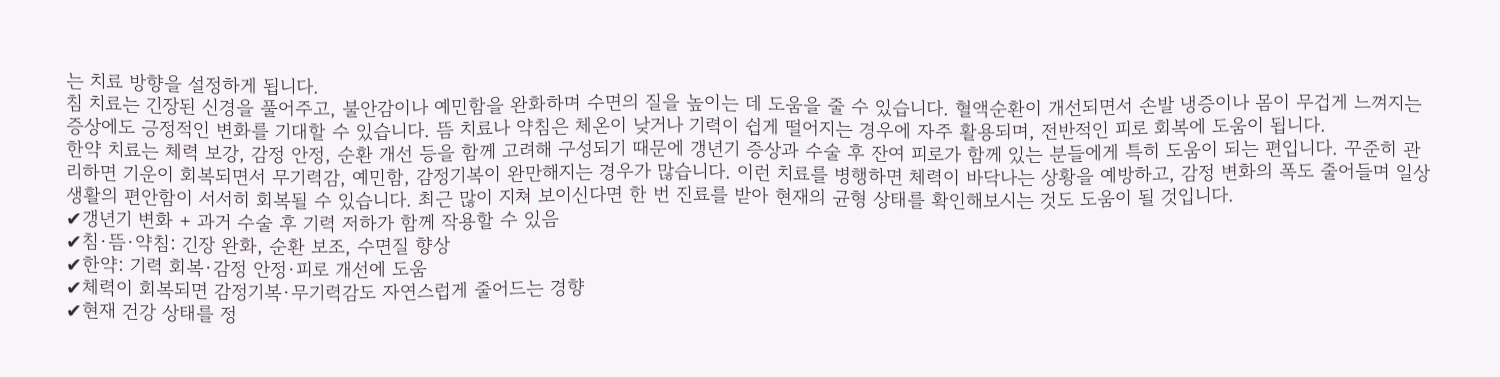는 치료 방향을 설정하게 됩니다.
침 치료는 긴장된 신경을 풀어주고, 불안감이나 예민함을 완화하며 수면의 질을 높이는 데 도움을 줄 수 있습니다. 혈액순환이 개선되면서 손발 냉증이나 몸이 무겁게 느껴지는 증상에도 긍정적인 변화를 기대할 수 있습니다. 뜸 치료나 약침은 체온이 낮거나 기력이 쉽게 떨어지는 경우에 자주 활용되며, 전반적인 피로 회복에 도움이 됩니다.
한약 치료는 체력 보강, 감정 안정, 순환 개선 등을 함께 고려해 구성되기 때문에 갱년기 증상과 수술 후 잔여 피로가 함께 있는 분들에게 특히 도움이 되는 편입니다. 꾸준히 관리하면 기운이 회복되면서 무기력감, 예민함, 감정기복이 완만해지는 경우가 많습니다. 이런 치료를 병행하면 체력이 바닥나는 상황을 예방하고, 감정 변화의 폭도 줄어들며 일상생활의 편안함이 서서히 회복될 수 있습니다. 최근 많이 지쳐 보이신다면 한 번 진료를 받아 현재의 균형 상태를 확인해보시는 것도 도움이 될 것입니다.
✔갱년기 변화 + 과거 수술 후 기력 저하가 함께 작용할 수 있음
✔침·뜸·약침: 긴장 완화, 순환 보조, 수면질 향상
✔한약: 기력 회복·감정 안정·피로 개선에 도움
✔체력이 회복되면 감정기복·무기력감도 자연스럽게 줄어드는 경향
✔현재 건강 상태를 정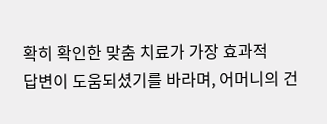확히 확인한 맞춤 치료가 가장 효과적
답변이 도움되셨기를 바라며, 어머니의 건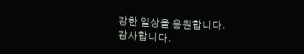강한 일상을 응원합니다.
감사합니다.